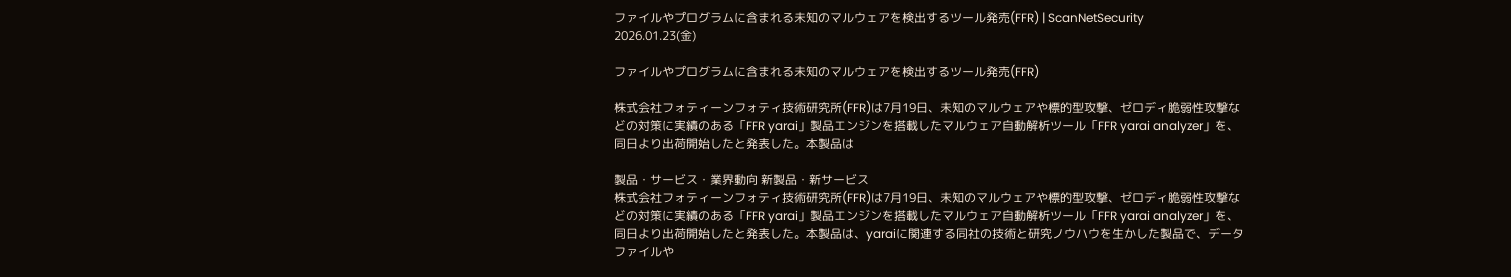ファイルやプログラムに含まれる未知のマルウェアを検出するツール発売(FFR) | ScanNetSecurity
2026.01.23(金)

ファイルやプログラムに含まれる未知のマルウェアを検出するツール発売(FFR)

株式会社フォティーンフォティ技術研究所(FFR)は7月19日、未知のマルウェアや標的型攻撃、ゼロディ脆弱性攻撃などの対策に実績のある「FFR yarai」製品エンジンを搭載したマルウェア自動解析ツール「FFR yarai analyzer」を、同日より出荷開始したと発表した。本製品は

製品・サービス・業界動向 新製品・新サービス
株式会社フォティーンフォティ技術研究所(FFR)は7月19日、未知のマルウェアや標的型攻撃、ゼロディ脆弱性攻撃などの対策に実績のある「FFR yarai」製品エンジンを搭載したマルウェア自動解析ツール「FFR yarai analyzer」を、同日より出荷開始したと発表した。本製品は、yaraiに関連する同社の技術と研究ノウハウを生かした製品で、データファイルや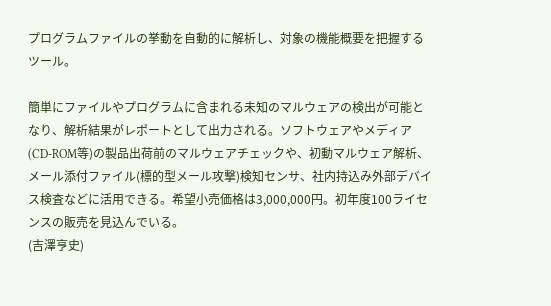プログラムファイルの挙動を自動的に解析し、対象の機能概要を把握するツール。

簡単にファイルやプログラムに含まれる未知のマルウェアの検出が可能となり、解析結果がレポートとして出力される。ソフトウェアやメディア(CD-ROM等)の製品出荷前のマルウェアチェックや、初動マルウェア解析、メール添付ファイル(標的型メール攻撃)検知センサ、社内持込み外部デバイス検査などに活用できる。希望小売価格は3,000,000円。初年度100ライセンスの販売を見込んでいる。
(吉澤亨史)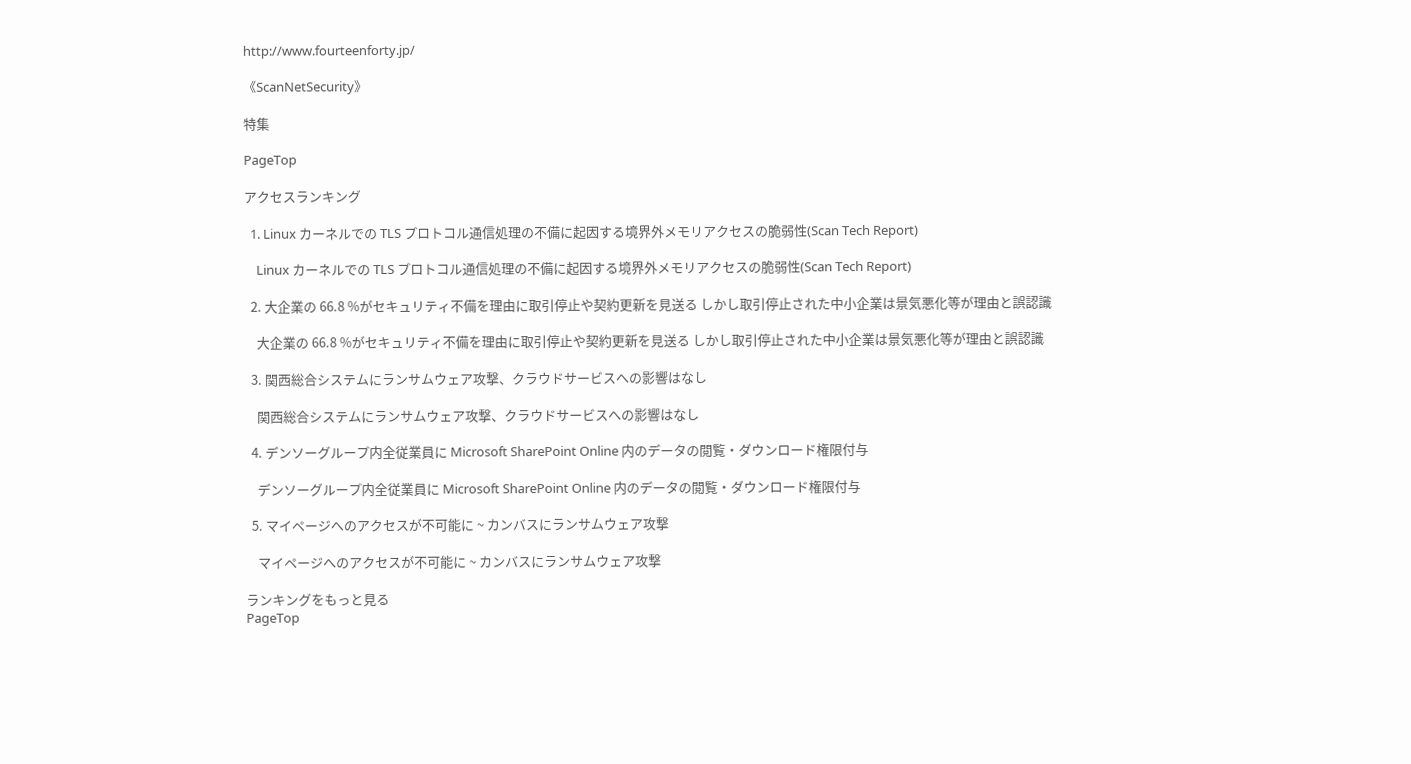http://www.fourteenforty.jp/

《ScanNetSecurity》

特集

PageTop

アクセスランキング

  1. Linux カーネルでの TLS プロトコル通信処理の不備に起因する境界外メモリアクセスの脆弱性(Scan Tech Report)

    Linux カーネルでの TLS プロトコル通信処理の不備に起因する境界外メモリアクセスの脆弱性(Scan Tech Report)

  2. 大企業の 66.8 %がセキュリティ不備を理由に取引停止や契約更新を見送る しかし取引停止された中小企業は景気悪化等が理由と誤認識

    大企業の 66.8 %がセキュリティ不備を理由に取引停止や契約更新を見送る しかし取引停止された中小企業は景気悪化等が理由と誤認識

  3. 関西総合システムにランサムウェア攻撃、クラウドサービスへの影響はなし

    関西総合システムにランサムウェア攻撃、クラウドサービスへの影響はなし

  4. デンソーグループ内全従業員に Microsoft SharePoint Online 内のデータの閲覧・ダウンロード権限付与

    デンソーグループ内全従業員に Microsoft SharePoint Online 内のデータの閲覧・ダウンロード権限付与

  5. マイページへのアクセスが不可能に ~ カンバスにランサムウェア攻撃

    マイページへのアクセスが不可能に ~ カンバスにランサムウェア攻撃

ランキングをもっと見る
PageTop